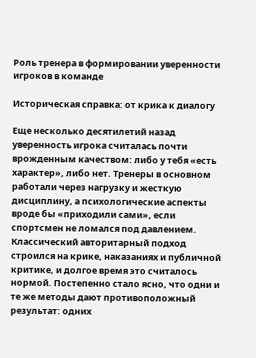Роль тренера в формировании уверенности игроков в команде

Историческая справка: от крика к диалогу

Еще несколько десятилетий назад уверенность игрока считалась почти врожденным качеством: либо у тебя «есть характер», либо нет. Тренеры в основном работали через нагрузку и жесткую дисциплину, а психологические аспекты вроде бы «приходили сами», если спортсмен не ломался под давлением. Классический авторитарный подход строился на крике, наказаниях и публичной критике, и долгое время это считалось нормой. Постепенно стало ясно, что одни и те же методы дают противоположный результат: одних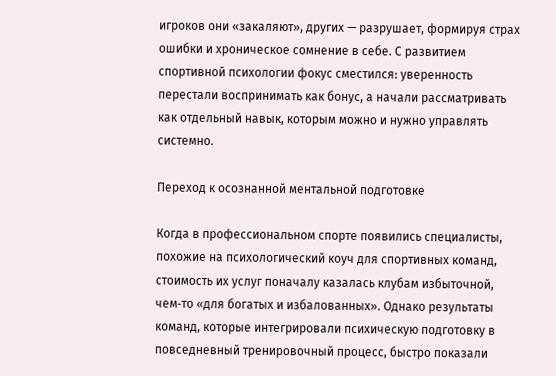игроков они «закаляют», других — разрушает, формируя страх ошибки и хроническое сомнение в себе. С развитием спортивной психологии фокус сместился: уверенность перестали воспринимать как бонус, а начали рассматривать как отдельный навык, которым можно и нужно управлять системно.

Переход к осознанной ментальной подготовке

Когда в профессиональном спорте появились специалисты, похожие на психологический коуч для спортивных команд, стоимость их услуг поначалу казалась клубам избыточной, чем‑то «для богатых и избалованных». Однако результаты команд, которые интегрировали психическую подготовку в повседневный тренировочный процесс, быстро показали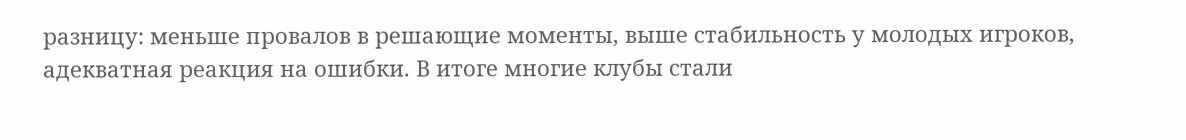разницу: меньше провалов в решающие моменты, выше стабильность у молодых игроков, адекватная реакция на ошибки. В итоге многие клубы стали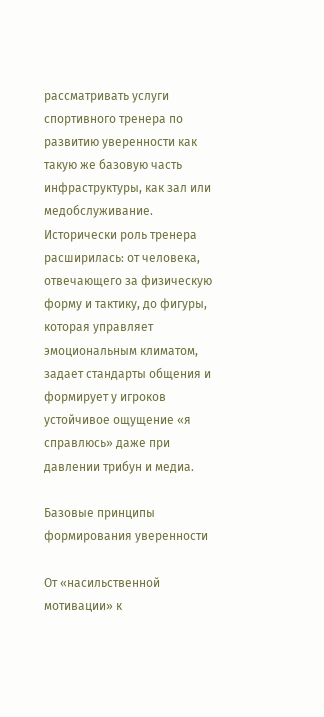рассматривать услуги спортивного тренера по развитию уверенности как такую же базовую часть инфраструктуры, как зал или медобслуживание. Исторически роль тренера расширилась: от человека, отвечающего за физическую форму и тактику, до фигуры, которая управляет эмоциональным климатом, задает стандарты общения и формирует у игроков устойчивое ощущение «я справлюсь» даже при давлении трибун и медиа.

Базовые принципы формирования уверенности

От «насильственной мотивации» к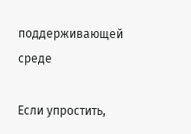поддерживающей среде

Если упростить,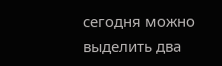сегодня можно выделить два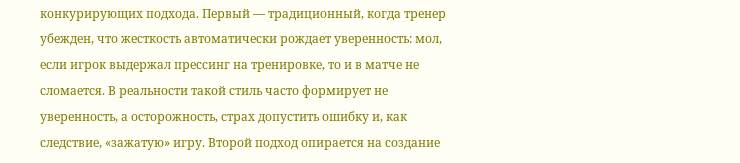конкурирующих подхода. Первый — традиционный, когда тренер убежден, что жесткость автоматически рождает уверенность: мол, если игрок выдержал прессинг на тренировке, то и в матче не сломается. В реальности такой стиль часто формирует не уверенность, а осторожность, страх допустить ошибку и, как следствие, «зажатую» игру. Второй подход опирается на создание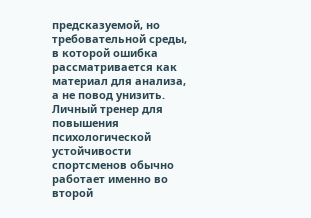предсказуемой, но требовательной среды, в которой ошибка рассматривается как материал для анализа, а не повод унизить. Личный тренер для повышения психологической устойчивости спортсменов обычно работает именно во второй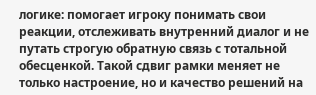логике: помогает игроку понимать свои реакции, отслеживать внутренний диалог и не путать строгую обратную связь с тотальной обесценкой. Такой сдвиг рамки меняет не только настроение, но и качество решений на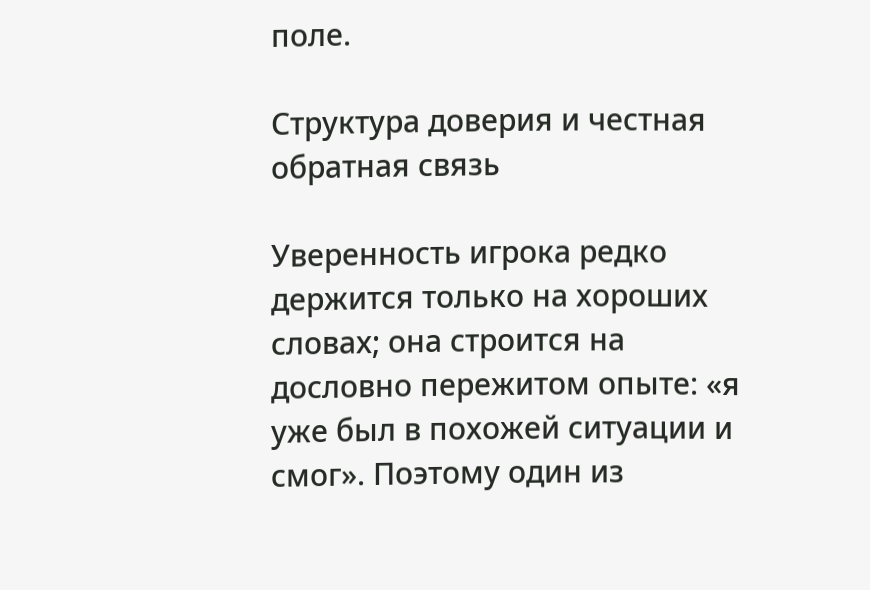поле.

Структура доверия и честная обратная связь

Уверенность игрока редко держится только на хороших словах; она строится на дословно пережитом опыте: «я уже был в похожей ситуации и смог». Поэтому один из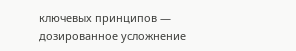ключевых принципов — дозированное усложнение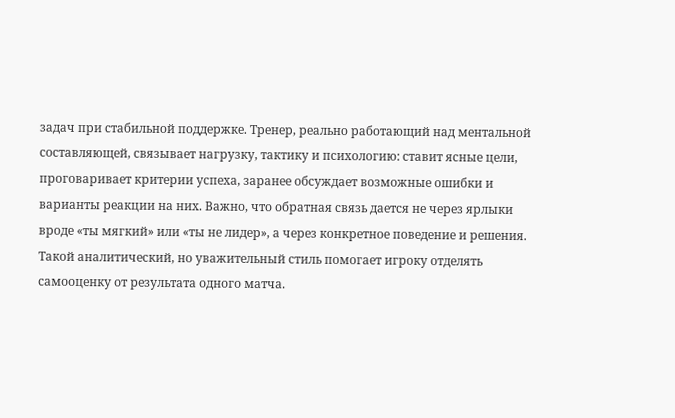задач при стабильной поддержке. Тренер, реально работающий над ментальной составляющей, связывает нагрузку, тактику и психологию: ставит ясные цели, проговаривает критерии успеха, заранее обсуждает возможные ошибки и варианты реакции на них. Важно, что обратная связь дается не через ярлыки вроде «ты мягкий» или «ты не лидер», а через конкретное поведение и решения. Такой аналитический, но уважительный стиль помогает игроку отделять самооценку от результата одного матча.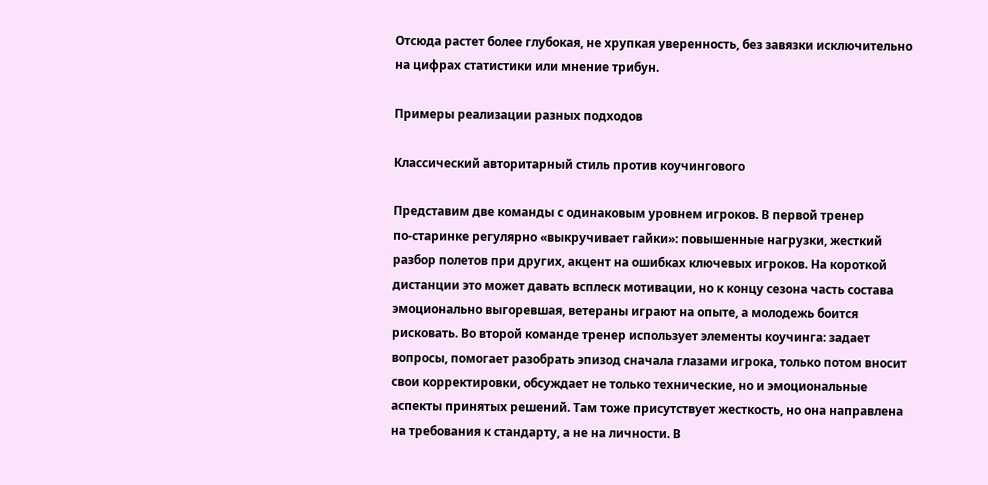Отсюда растет более глубокая, не хрупкая уверенность, без завязки исключительно на цифрах статистики или мнение трибун.

Примеры реализации разных подходов

Классический авторитарный стиль против коучингового

Представим две команды с одинаковым уровнем игроков. В первой тренер по‑старинке регулярно «выкручивает гайки»: повышенные нагрузки, жесткий разбор полетов при других, акцент на ошибках ключевых игроков. На короткой дистанции это может давать всплеск мотивации, но к концу сезона часть состава эмоционально выгоревшая, ветераны играют на опыте, а молодежь боится рисковать. Во второй команде тренер использует элементы коучинга: задает вопросы, помогает разобрать эпизод сначала глазами игрока, только потом вносит свои корректировки, обсуждает не только технические, но и эмоциональные аспекты принятых решений. Там тоже присутствует жесткость, но она направлена на требования к стандарту, а не на личности. В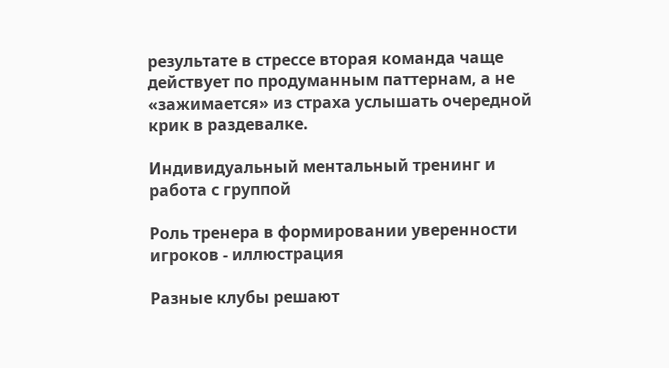результате в стрессе вторая команда чаще действует по продуманным паттернам, а не «зажимается» из страха услышать очередной крик в раздевалке.

Индивидуальный ментальный тренинг и работа с группой

Роль тренера в формировании уверенности игроков - иллюстрация

Разные клубы решают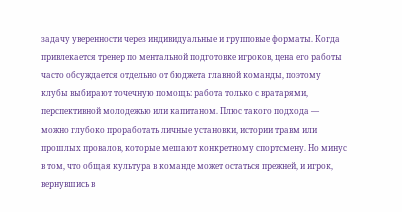задачу уверенности через индивидуальные и групповые форматы. Когда привлекается тренер по ментальной подготовке игроков, цена его работы часто обсуждается отдельно от бюджета главной команды, поэтому клубы выбирают точечную помощь: работа только с вратарями, перспективной молодежью или капитаном. Плюс такого подхода — можно глубоко проработать личные установки, истории травм или прошлых провалов, которые мешают конкретному спортсмену. Но минус в том, что общая культура в команде может остаться прежней, и игрок, вернувшись в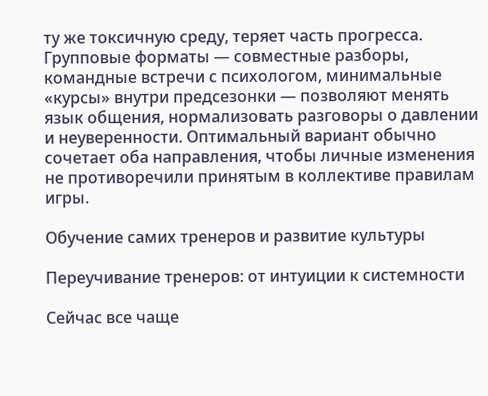ту же токсичную среду, теряет часть прогресса. Групповые форматы — совместные разборы, командные встречи с психологом, минимальные «курсы» внутри предсезонки — позволяют менять язык общения, нормализовать разговоры о давлении и неуверенности. Оптимальный вариант обычно сочетает оба направления, чтобы личные изменения не противоречили принятым в коллективе правилам игры.

Обучение самих тренеров и развитие культуры

Переучивание тренеров: от интуиции к системности

Сейчас все чаще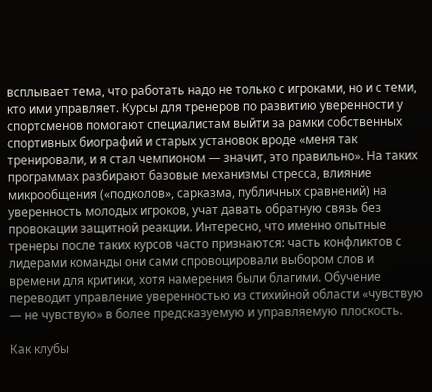всплывает тема, что работать надо не только с игроками, но и с теми, кто ими управляет. Курсы для тренеров по развитию уверенности у спортсменов помогают специалистам выйти за рамки собственных спортивных биографий и старых установок вроде «меня так тренировали, и я стал чемпионом — значит, это правильно». На таких программах разбирают базовые механизмы стресса, влияние микрообщения («подколов», сарказма, публичных сравнений) на уверенность молодых игроков, учат давать обратную связь без провокации защитной реакции. Интересно, что именно опытные тренеры после таких курсов часто признаются: часть конфликтов с лидерами команды они сами спровоцировали выбором слов и времени для критики, хотя намерения были благими. Обучение переводит управление уверенностью из стихийной области «чувствую — не чувствую» в более предсказуемую и управляемую плоскость.

Как клубы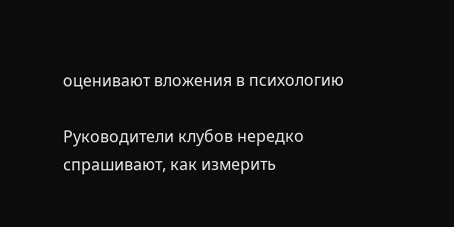оценивают вложения в психологию

Руководители клубов нередко спрашивают, как измерить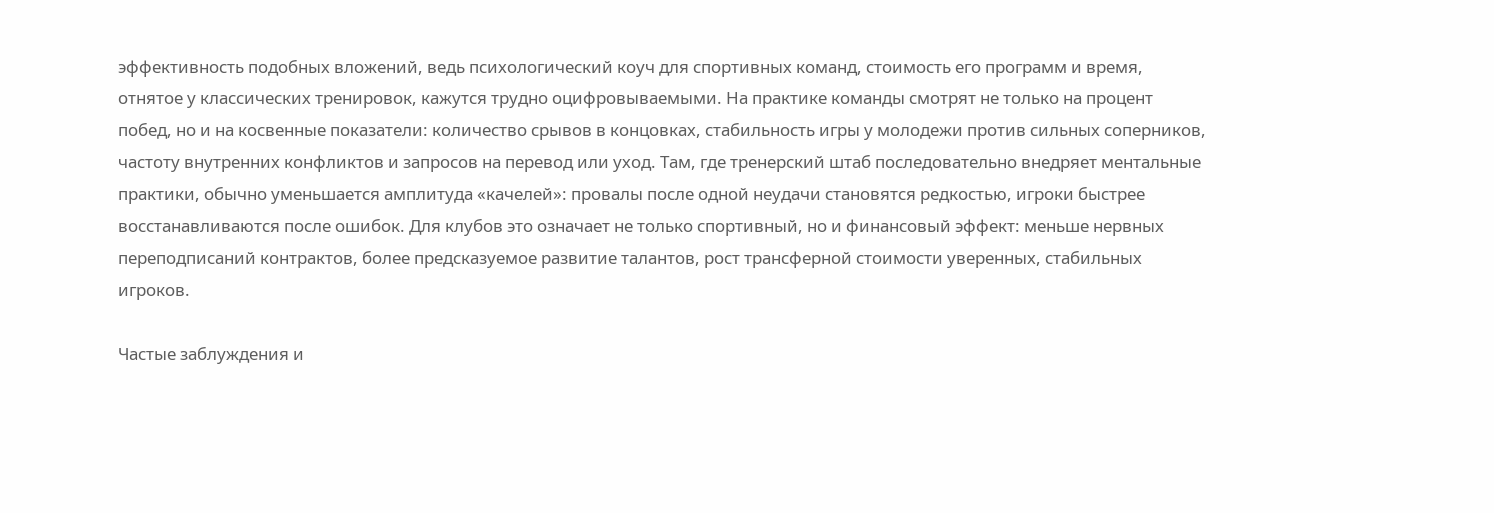эффективность подобных вложений, ведь психологический коуч для спортивных команд, стоимость его программ и время, отнятое у классических тренировок, кажутся трудно оцифровываемыми. На практике команды смотрят не только на процент побед, но и на косвенные показатели: количество срывов в концовках, стабильность игры у молодежи против сильных соперников, частоту внутренних конфликтов и запросов на перевод или уход. Там, где тренерский штаб последовательно внедряет ментальные практики, обычно уменьшается амплитуда «качелей»: провалы после одной неудачи становятся редкостью, игроки быстрее восстанавливаются после ошибок. Для клубов это означает не только спортивный, но и финансовый эффект: меньше нервных переподписаний контрактов, более предсказуемое развитие талантов, рост трансферной стоимости уверенных, стабильных игроков.

Частые заблуждения и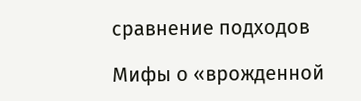сравнение подходов

Мифы о «врожденной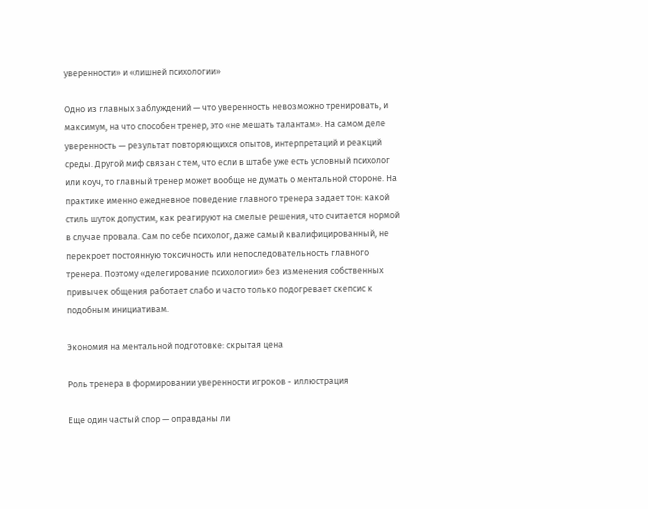уверенности» и «лишней психологии»

Одно из главных заблуждений — что уверенность невозможно тренировать, и максимум, на что способен тренер, это «не мешать талантам». На самом деле уверенность — результат повторяющихся опытов, интерпретаций и реакций среды. Другой миф связан с тем, что если в штабе уже есть условный психолог или коуч, то главный тренер может вообще не думать о ментальной стороне. На практике именно ежедневное поведение главного тренера задает тон: какой стиль шуток допустим, как реагируют на смелые решения, что считается нормой в случае провала. Сам по себе психолог, даже самый квалифицированный, не перекроет постоянную токсичность или непоследовательность главного тренера. Поэтому «делегирование психологии» без изменения собственных привычек общения работает слабо и часто только подогревает скепсис к подобным инициативам.

Экономия на ментальной подготовке: скрытая цена

Роль тренера в формировании уверенности игроков - иллюстрация

Еще один частый спор — оправданы ли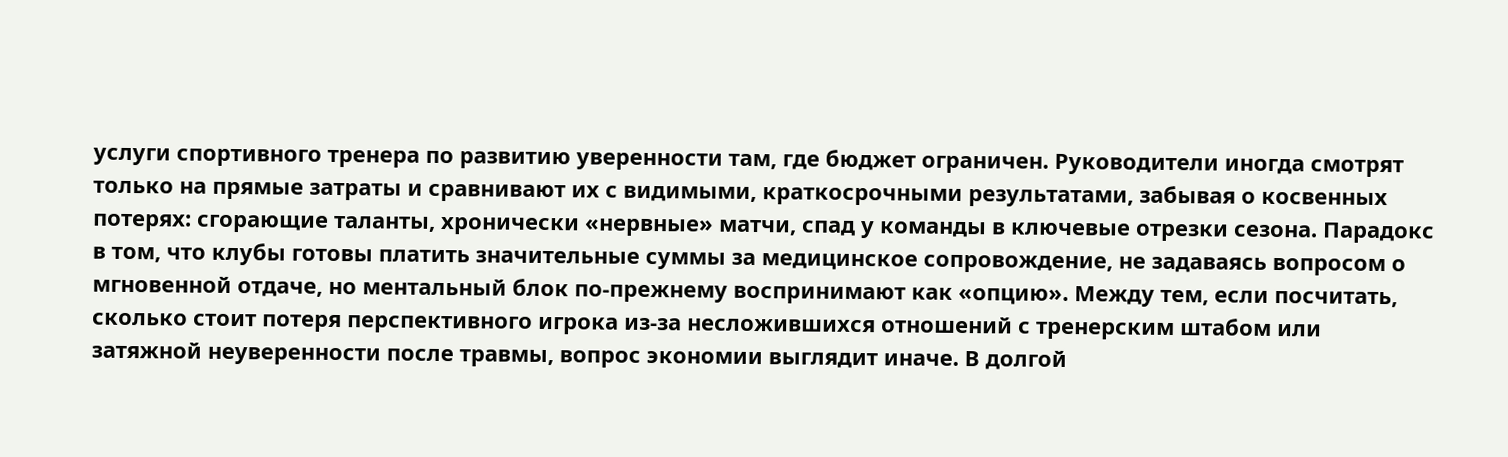услуги спортивного тренера по развитию уверенности там, где бюджет ограничен. Руководители иногда смотрят только на прямые затраты и сравнивают их с видимыми, краткосрочными результатами, забывая о косвенных потерях: сгорающие таланты, хронически «нервные» матчи, спад у команды в ключевые отрезки сезона. Парадокс в том, что клубы готовы платить значительные суммы за медицинское сопровождение, не задаваясь вопросом о мгновенной отдаче, но ментальный блок по‑прежнему воспринимают как «опцию». Между тем, если посчитать, сколько стоит потеря перспективного игрока из‑за несложившихся отношений с тренерским штабом или затяжной неуверенности после травмы, вопрос экономии выглядит иначе. В долгой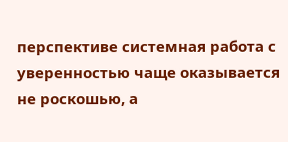перспективе системная работа с уверенностью чаще оказывается не роскошью, а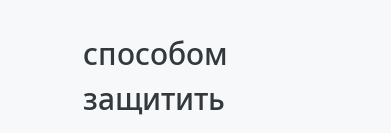способом защитить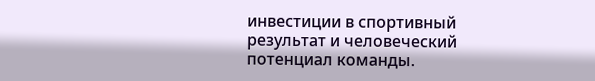инвестиции в спортивный результат и человеческий потенциал команды.